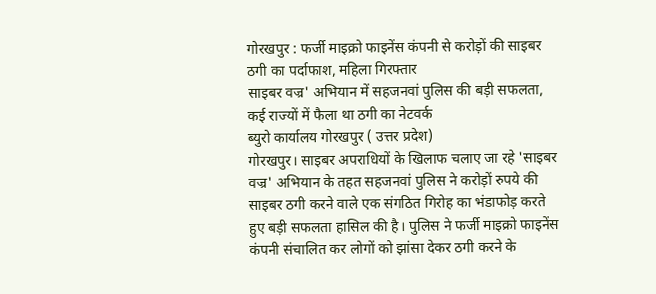गोरखपुर : फर्जी माइक्रो फाइनेंस कंपनी से करोड़ों की साइबर ठगी का पर्दाफाश, महिला गिरफ्तार
साइबर वज्र' अभियान में सहजनवां पुलिस की बड़ी सफलता, कई राज्यों में फैला था ठगी का नेटवर्क
ब्युरो कार्यालय गोरखपुर ( उत्तर प्रदेश)
गोरखपुर। साइबर अपराधियों के खिलाफ चलाए जा रहे 'साइबर वज्र' अभियान के तहत सहजनवां पुलिस ने करोड़ों रुपये की साइबर ठगी करने वाले एक संगठित गिरोह का भंडाफोड़ करते हुए बड़ी सफलता हासिल की है। पुलिस ने फर्जी माइक्रो फाइनेंस कंपनी संचालित कर लोगों को झांसा देकर ठगी करने के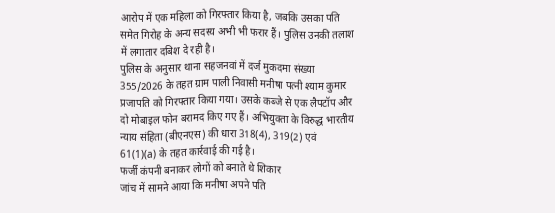आरोप में एक महिला को गिरफ्तार किया है, जबकि उसका पति समेत गिरोह के अन्य सदस्य अभी भी फरार हैं। पुलिस उनकी तलाश में लगातार दबिश दे रही है।
पुलिस के अनुसार थाना सहजनवां में दर्ज मुकदमा संख्या 355/2026 के तहत ग्राम पाली निवासी मनीषा पत्नी श्याम कुमार प्रजापति को गिरफ्तार किया गया। उसके कब्जे से एक लैपटॉप और दो मोबाइल फोन बरामद किए गए हैं। अभियुक्ता के विरुद्ध भारतीय न्याय संहिता (बीएनएस) की धारा 318(4), 319(2) एवं 61(1)(a) के तहत कार्रवाई की गई है।
फर्जी कंपनी बनाकर लोगों को बनाते थे शिकार
जांच में सामने आया कि मनीषा अपने पति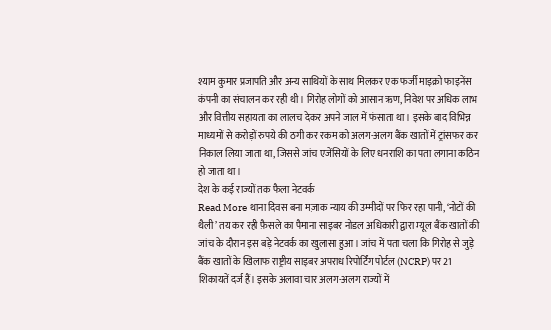श्याम कुमार प्रजापति और अन्य साथियों के साथ मिलकर एक फर्जी माइक्रो फाइनेंस कंपनी का संचालन कर रही थी। गिरोह लोगों को आसान ऋण, निवेश पर अधिक लाभ और वित्तीय सहायता का लालच देकर अपने जाल में फंसाता था। इसके बाद विभिन्न माध्यमों से करोड़ों रुपये की ठगी कर रकम को अलग-अलग बैंक खातों में ट्रांसफर कर निकाल लिया जाता था, जिससे जांच एजेंसियों के लिए धनराशि का पता लगाना कठिन हो जाता था।
देश के कई राज्यों तक फैला नेटवर्क
Read More थाना दिवस बना मज़ाक न्याय की उम्मीदों पर फिर रहा पानी, ‘नोटों की थैली’ तय कर रही फ़ैसले का पैमाना साइबर नोडल अधिकारी द्वारा म्यूल बैंक खातों की जांच के दौरान इस बड़े नेटवर्क का खुलासा हुआ। जांच में पता चला कि गिरोह से जुड़े बैंक खातों के खिलाफ राष्ट्रीय साइबर अपराध रिपोर्टिंग पोर्टल (NCRP) पर 21 शिकायतें दर्ज हैं। इसके अलावा चार अलग-अलग राज्यों में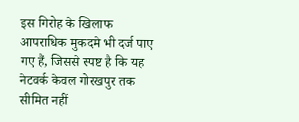इस गिरोह के खिलाफ आपराधिक मुकदमे भी दर्ज पाए गए हैं, जिससे स्पष्ट है कि यह नेटवर्क केवल गोरखपुर तक सीमित नहीं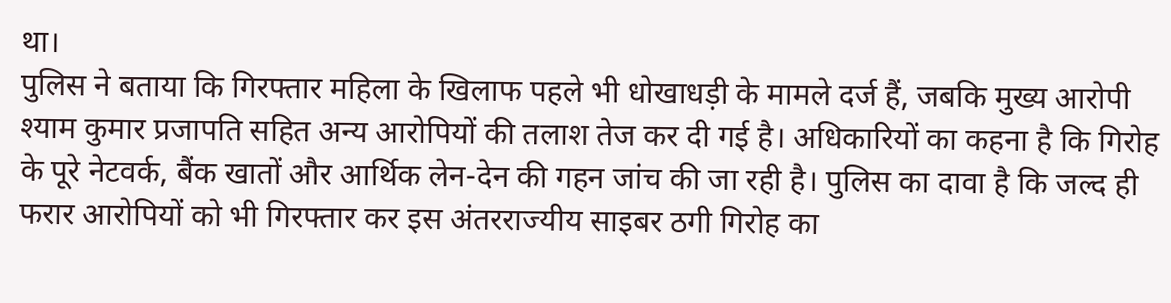था।
पुलिस ने बताया कि गिरफ्तार महिला के खिलाफ पहले भी धोखाधड़ी के मामले दर्ज हैं, जबकि मुख्य आरोपी श्याम कुमार प्रजापति सहित अन्य आरोपियों की तलाश तेज कर दी गई है। अधिकारियों का कहना है कि गिरोह के पूरे नेटवर्क, बैंक खातों और आर्थिक लेन-देन की गहन जांच की जा रही है। पुलिस का दावा है कि जल्द ही फरार आरोपियों को भी गिरफ्तार कर इस अंतरराज्यीय साइबर ठगी गिरोह का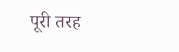पूरी तरह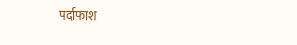पर्दाफाश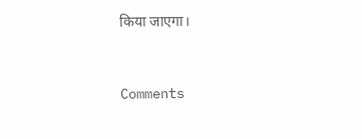किया जाएगा।


Comments